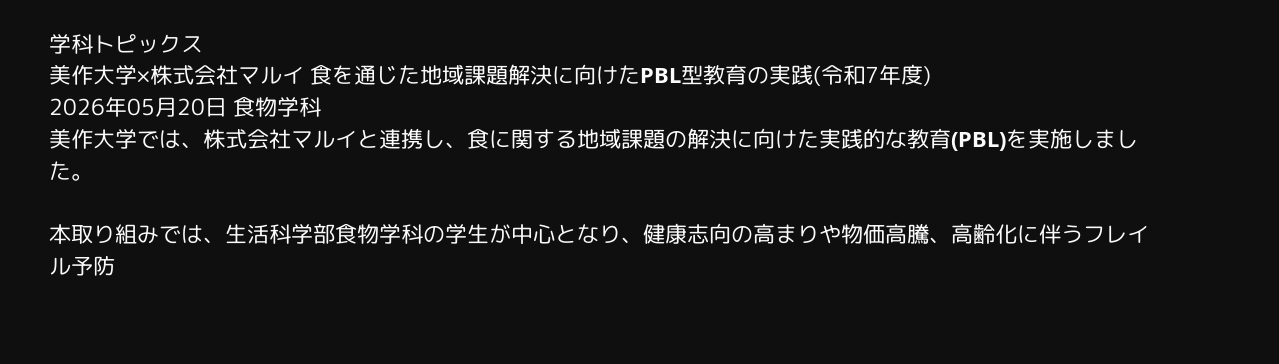学科トピックス
美作大学×株式会社マルイ 食を通じた地域課題解決に向けたPBL型教育の実践(令和7年度)
2026年05月20日 食物学科
美作大学では、株式会社マルイと連携し、食に関する地域課題の解決に向けた実践的な教育(PBL)を実施しました。

本取り組みでは、生活科学部食物学科の学生が中心となり、健康志向の高まりや物価高騰、高齢化に伴うフレイル予防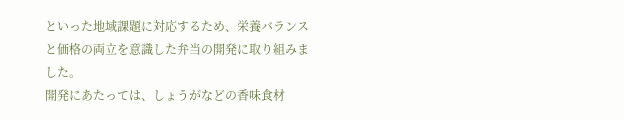といった地域課題に対応するため、栄養バランスと価格の両立を意識した弁当の開発に取り組みました。
開発にあたっては、しょうがなどの香味食材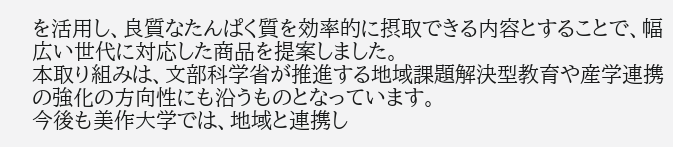を活用し、良質なたんぱく質を効率的に摂取できる内容とすることで、幅広い世代に対応した商品を提案しました。
本取り組みは、文部科学省が推進する地域課題解決型教育や産学連携の強化の方向性にも沿うものとなっています。
今後も美作大学では、地域と連携し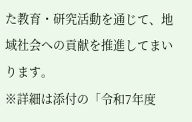た教育・研究活動を通じて、地域社会への貢献を推進してまいります。
※詳細は添付の「令和7年度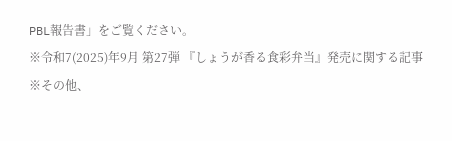PBL報告書」をご覧ください。
※令和7(2025)年9月 第27弾 『しょうが香る食彩弁当』発売に関する記事
※その他、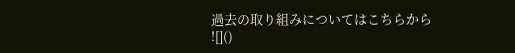過去の取り組みについてはこちらから
![]()